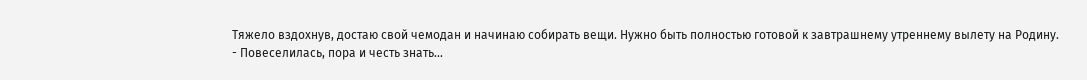Тяжело вздохнув, достаю свой чемодан и начинаю собирать вещи. Нужно быть полностью готовой к завтрашнему утреннему вылету на Родину.
- Повеселилась, пора и честь знать...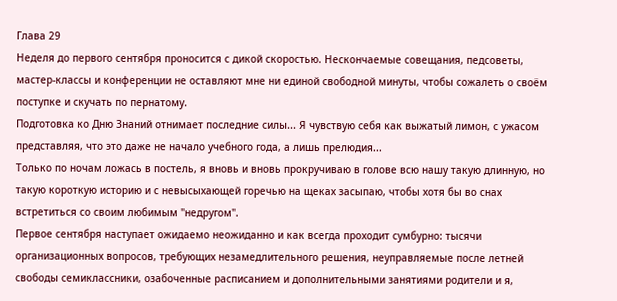Глава 29
Неделя до первого сентября проносится с дикой скоростью. Нескончаемые совещания, педсоветы, мастер-классы и конференции не оставляют мне ни единой свободной минуты, чтобы сожалеть о своём поступке и скучать по пернатому.
Подготовка ко Дню Знаний отнимает последние силы... Я чувствую себя как выжатый лимон, с ужасом представляя, что это даже не начало учебного года, а лишь прелюдия...
Только по ночам ложась в постель, я вновь и вновь прокручиваю в голове всю нашу такую длинную, но такую короткую историю и с невысыхающей горечью на щеках засыпаю, чтобы хотя бы во снах встретиться со своим любимым "недругом".
Первое сентября наступает ожидаемо неожиданно и как всегда проходит сумбурно: тысячи организационных вопросов, требующих незамедлительного решения, неуправляемые после летней свободы семиклассники, озабоченные расписанием и дополнительными занятиями родители и я,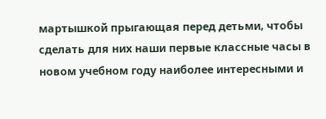мартышкой прыгающая перед детьми, чтобы сделать для них наши первые классные часы в новом учебном году наиболее интересными и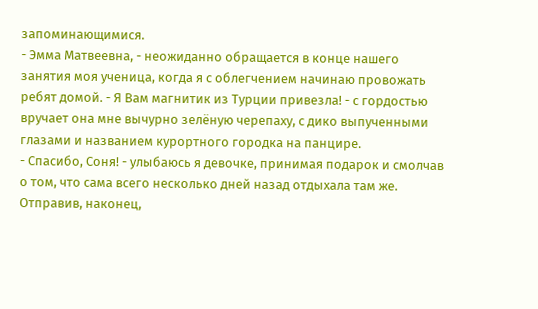запоминающимися.
- Эмма Матвеевна, - неожиданно обращается в конце нашего занятия моя ученица, когда я с облегчением начинаю провожать ребят домой. - Я Вам магнитик из Турции привезла! - с гордостью вручает она мне вычурно зелёную черепаху, с дико выпученными глазами и названием курортного городка на панцире.
- Спасибо, Соня! - улыбаюсь я девочке, принимая подарок и смолчав о том, что сама всего несколько дней назад отдыхала там же.
Отправив, наконец,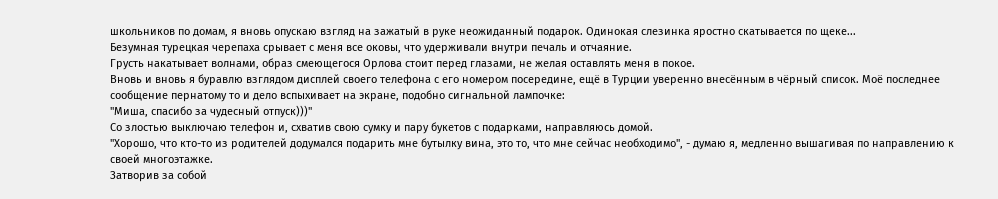школьников по домам, я вновь опускаю взгляд на зажатый в руке неожиданный подарок. Одинокая слезинка яростно скатывается по щеке...
Безумная турецкая черепаха срывает с меня все оковы, что удерживали внутри печаль и отчаяние.
Грусть накатывает волнами, образ смеющегося Орлова стоит перед глазами, не желая оставлять меня в покое.
Вновь и вновь я буравлю взглядом дисплей своего телефона с его номером посередине, ещё в Турции уверенно внесённым в чёрный список. Моё последнее сообщение пернатому то и дело вспыхивает на экране, подобно сигнальной лампочке:
"Миша, спасибо за чудесный отпуск)))"
Со злостью выключаю телефон и, схватив свою сумку и пару букетов с подарками, направляюсь домой.
"Хорошо, что кто-то из родителей додумался подарить мне бутылку вина, это то, что мне сейчас необходимо", - думаю я, медленно вышагивая по направлению к своей многоэтажке.
Затворив за собой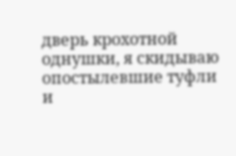дверь крохотной однушки, я скидываю опостылевшие туфли и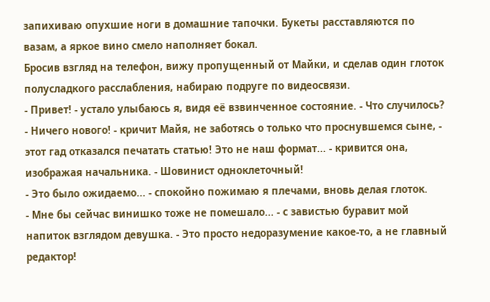запихиваю опухшие ноги в домашние тапочки. Букеты расставляются по вазам, а яркое вино смело наполняет бокал.
Бросив взгляд на телефон, вижу пропущенный от Майки, и сделав один глоток полусладкого расслабления, набираю подруге по видеосвязи.
- Привет! - устало улыбаюсь я, видя её взвинченное состояние. - Что случилось?
- Ничего нового! - кричит Майя, не заботясь о только что проснувшемся сыне, - этот гад отказался печатать статью! Это не наш формат... - кривится она, изображая начальника. - Шовинист одноклеточный!
- Это было ожидаемо... - спокойно пожимаю я плечами, вновь делая глоток.
- Мне бы сейчас винишко тоже не помешало... - с завистью буравит мой напиток взглядом девушка. - Это просто недоразумение какое-то, а не главный редактор!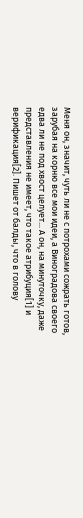Меня он, значит, чуть ли не с потрохами сожрать готов, зарубая на корню все мои идеи, а Виноградова своего едва ли не под хвост целует... А он, на минуточку, даже представления не имеет, что такое атрибуция[1] и верификация[2]. Пишет от балды, что в голову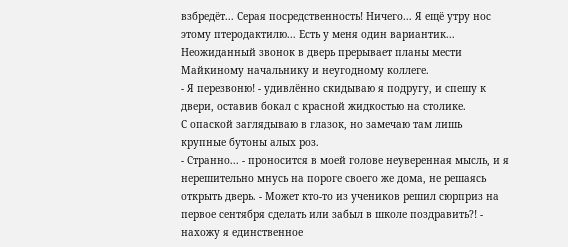взбредёт... Серая посредственность! Ничего... Я ещё утру нос этому птеродактилю... Есть у меня один вариантик...
Неожиданный звонок в дверь прерывает планы мести Майкиному начальнику и неугодному коллеге.
- Я перезвоню! - удивлённо скидываю я подругу, и спешу к двери, оставив бокал с красной жидкостью на столике.
С опаской заглядываю в глазок, но замечаю там лишь крупные бутоны алых роз.
- Странно... - проносится в моей голове неуверенная мысль, и я нерешительно мнусь на пороге своего же дома, не решаясь открыть дверь. - Может кто-то из учеников решил сюрприз на первое сентября сделать или забыл в школе поздравить?! - нахожу я единственное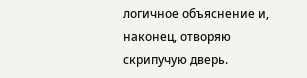логичное объяснение и, наконец, отворяю скрипучую дверь.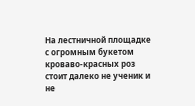На лестничной площадке с огромным букетом кроваво-красных роз стоит далеко не ученик и не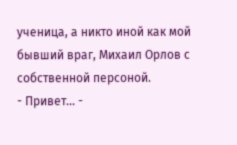ученица, а никто иной как мой бывший враг, Михаил Орлов с собственной персоной.
- Привет... -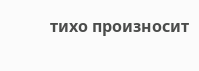тихо произносит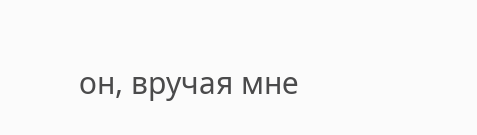он, вручая мне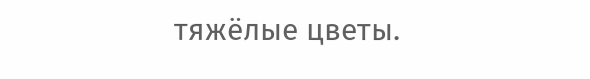тяжёлые цветы.